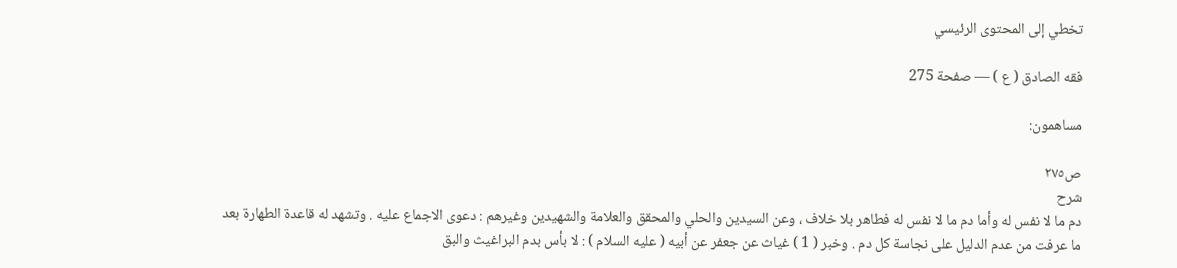تخطي إلى المحتوى الرئيسي

فقه الصادق ( ع ) — صفحة 275

مساهمون:

ص٢٧٥
شرح
دم ما لا نفس له وأما دم ما لا نفس له فطاهر بلا خلاف ، وعن السيدين والحلي والمحقق والعلامة والشهيدين وغيرهم : دعوى الاجماع عليه . وتشهد له قاعدة الطهارة بعد ما عرفت من عدم الدليل على نجاسة كل دم . وخبر ( 1 ) غياث عن جعفر عن أبيه ( عليه السلام ) : لا بأس بدم البراغيث والبق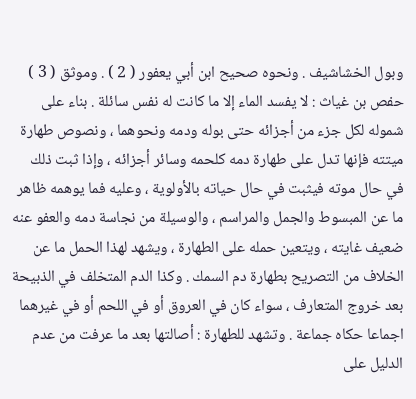وبول الخشاشيف . ونحوه صحيح ابن أبي يعفور ( 2 ) . وموثق ( 3 ) حفص بن غياث : لا يفسد الماء إلا ما كانت له نفس سائلة . بناء على شموله لكل جزء من أجزائه حتى بوله ودمه ونحوهما ، ونصوص طهارة ميتته فإنها تدل على طهارة دمه كلحمه وسائر أجزائه ، وإذا ثبت ذلك في حال موته فيثبت في حال حياته بالأولوية ، وعليه فما يوهمه ظاهر ما عن المبسوط والجمل والمراسم ، والوسيلة من نجاسة دمه والعفو عنه ضعيف غايته ، ويتعين حمله على الطهارة ، ويشهد لهذا الحمل ما عن الخلاف من التصريح بطهارة دم السمك . وكذا الدم المتخلف في الذبيحة بعد خروج المتعارف ، سواء كان في العروق أو في اللحم أو في غيرهما اجماعا حكاه جماعة . وتشهد للطهارة : أصالتها بعد ما عرفت من عدم الدليل على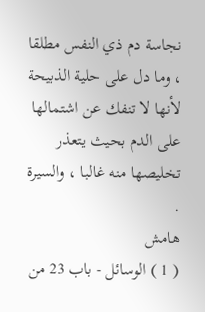نجاسة دم ذي النفس مطلقا ، وما دل على حلية الذبيحة لأنها لا تنفك عن اشتمالها على الدم بحيث يتعذر تخليصها منه غالبا ، والسيرة .
هامش
( 1 ) الوسائل - باب 23 من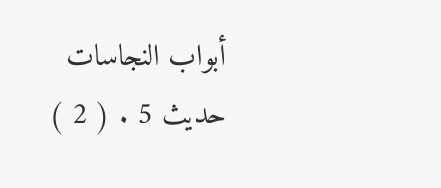أبواب النجاسات حديث 5 . ( 2 )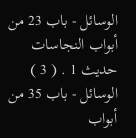الوسائل - باب 23 من أبواب النجاسات حديث 1 . ( 3 ) الوسائل - باب 35 من أبواب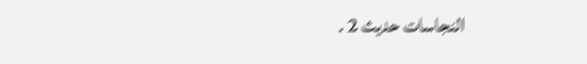النجاسات حديث 2 .